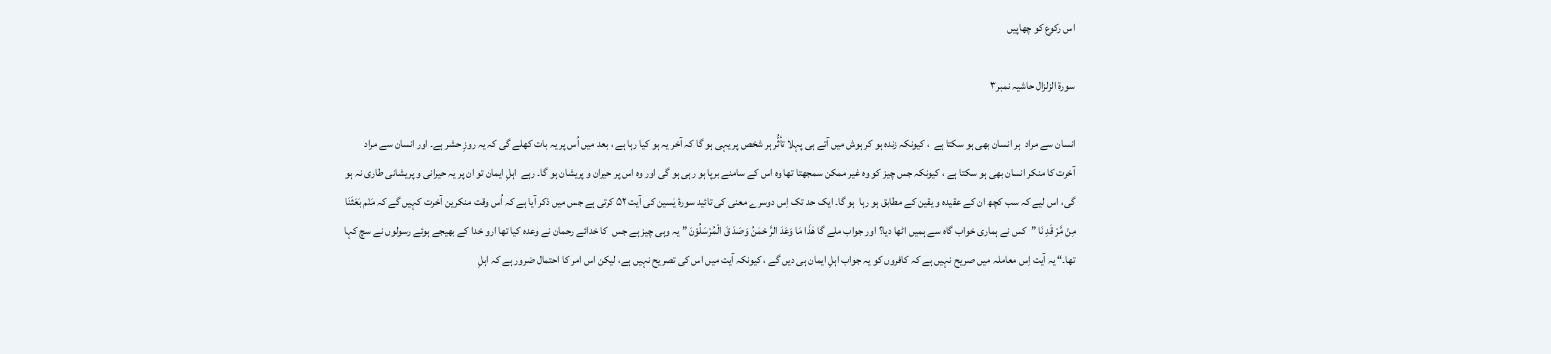اس رکوع کو چھاپیں

سورة الزلزال حاشیہ نمبر۳

انسان سے مراد  ہر انسان بھی ہو سکتا ہے  ، کیونکہ زندہ ہو کر ہوش میں آتے ہی پہلا تأثُّر ہر شخص پر یہی ہو گا کہ آخر یہ ہو کیا رہا ہے ، بعد میں اُس پر یہ بات کھلے گی کہ یہ روزِ حشر ہے۔ اور انسان سے مراد آخرت کا منکر انسان بھی ہو سکتا ہے ، کیونکہ جس چیز کو وہ غیر ممکن سمجھتا تھا وہ اس کے سامنے برپا ہو رہی ہو گی اور وہ اس پر حیران و پریشان ہو گا۔ رہے  اہلِ ایمان تو ان پر یہ حیرانی و پریشانی طاری نہ ہو گی، اس لیے کہ سب کچھ ان کے عقیدہ و یقین کے مطابق ہو رہا  ہو گا۔ ایک حد تک اِس دوسرے معنی کی تائید سورۂ یٰسین کی آیت ۵۲ کرتی ہے جس میں ذکر آیا ہے کہ اُس وقت منکرین آخرت کہیں گے کہ مَنْم بَعَثَنَا مِنْ مَّرْ قَدِ نَا ”  کس نے ہماری خواب گاہ سے ہمیں اٹھا دیا؟ اور جواب ملے گا ھٰذَا مَا وَعَدَ الرَّ حْمٰنُ وَصَدَ قَ الْمُرْسَلُوْنَ ” یہ وہی چیز ہے جس  کا خدائے رحمان نے وعدہ کیا تھا ارو خدا کے بھیجے ہوئے رسولوں نے سچ کہا تھا۔“ یہ آیت اِس معاملہ میں صریح نہیں ہے کہ کافروں کو یہ جواب اہلِ ایمان ہی دیں گے ، کیونکہ آیت میں اس کی تصریح نہیں ہے، لیکن اس امر کا احتمال ضرور ہے کہ اہلِ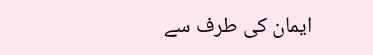ایمان کی طرف سے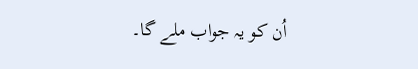اُن کو یہ جواب ملے گا۔